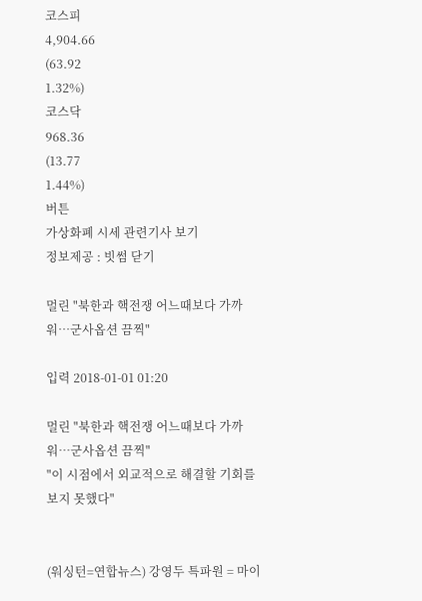코스피
4,904.66
(63.92
1.32%)
코스닥
968.36
(13.77
1.44%)
버튼
가상화폐 시세 관련기사 보기
정보제공 : 빗썸 닫기

멀린 "북한과 핵전쟁 어느때보다 가까워…군사옵션 끔찍"

입력 2018-01-01 01:20

멀린 "북한과 핵전쟁 어느때보다 가까워…군사옵션 끔찍"
"이 시점에서 외교적으로 해결할 기회를 보지 못했다"


(워싱턴=연합뉴스) 강영두 특파원 = 마이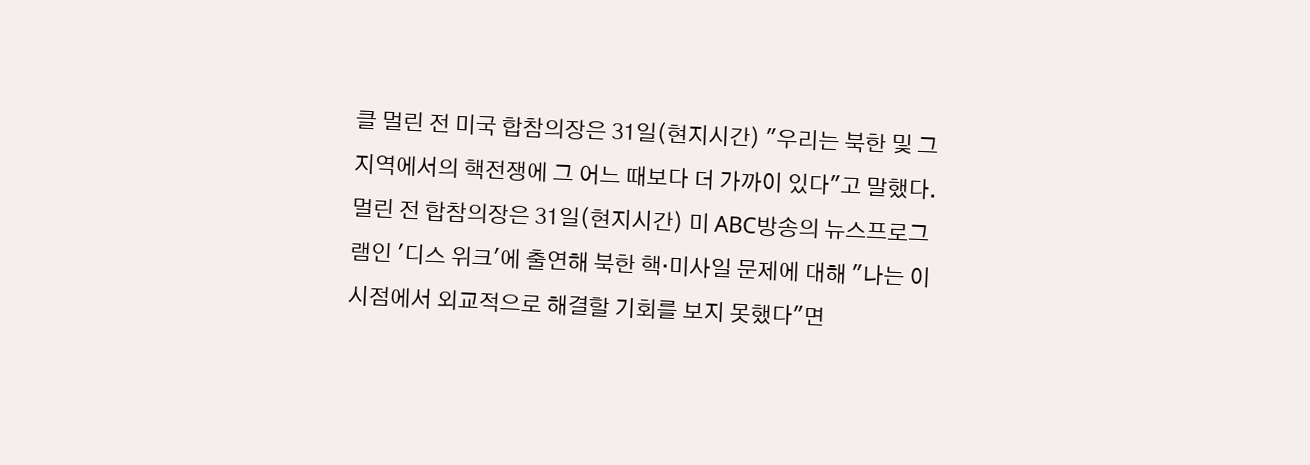클 멀린 전 미국 합참의장은 31일(현지시간) "우리는 북한 및 그 지역에서의 핵전쟁에 그 어느 때보다 더 가까이 있다"고 말했다.
멀린 전 합참의장은 31일(현지시간) 미 ABC방송의 뉴스프로그램인 '디스 위크'에 출연해 북한 핵·미사일 문제에 대해 "나는 이 시점에서 외교적으로 해결할 기회를 보지 못했다"면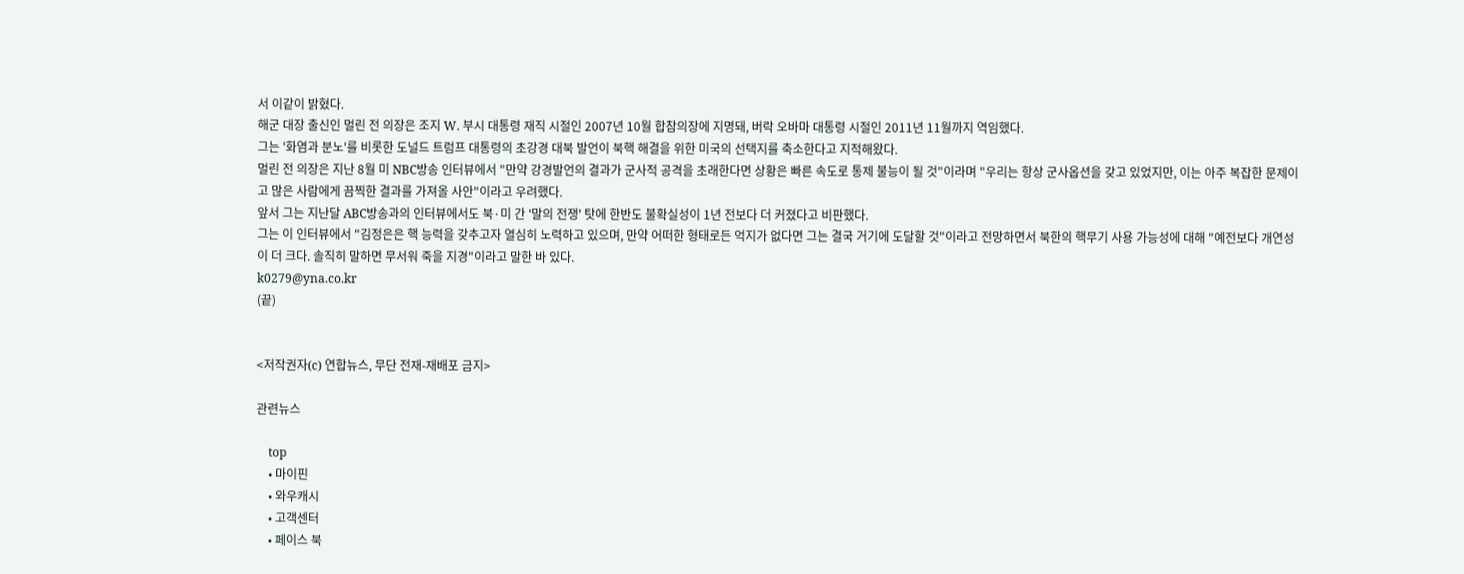서 이같이 밝혔다.
해군 대장 출신인 멀린 전 의장은 조지 W. 부시 대통령 재직 시절인 2007년 10월 합참의장에 지명돼, 버락 오바마 대통령 시절인 2011년 11월까지 역임했다.
그는 '화염과 분노'를 비롯한 도널드 트럼프 대통령의 초강경 대북 발언이 북핵 해결을 위한 미국의 선택지를 축소한다고 지적해왔다.
멀린 전 의장은 지난 8월 미 NBC방송 인터뷰에서 "만약 강경발언의 결과가 군사적 공격을 초래한다면 상황은 빠른 속도로 통제 불능이 될 것"이라며 "우리는 항상 군사옵션을 갖고 있었지만, 이는 아주 복잡한 문제이고 많은 사람에게 끔찍한 결과를 가져올 사안"이라고 우려했다.
앞서 그는 지난달 ABC방송과의 인터뷰에서도 북·미 간 '말의 전쟁' 탓에 한반도 불확실성이 1년 전보다 더 커졌다고 비판했다.
그는 이 인터뷰에서 "김정은은 핵 능력을 갖추고자 열심히 노력하고 있으며, 만약 어떠한 형태로든 억지가 없다면 그는 결국 거기에 도달할 것"이라고 전망하면서 북한의 핵무기 사용 가능성에 대해 "예전보다 개연성이 더 크다. 솔직히 말하면 무서워 죽을 지경"이라고 말한 바 있다.
k0279@yna.co.kr
(끝)


<저작권자(c) 연합뉴스, 무단 전재-재배포 금지>

관련뉴스

    top
    • 마이핀
    • 와우캐시
    • 고객센터
    • 페이스 북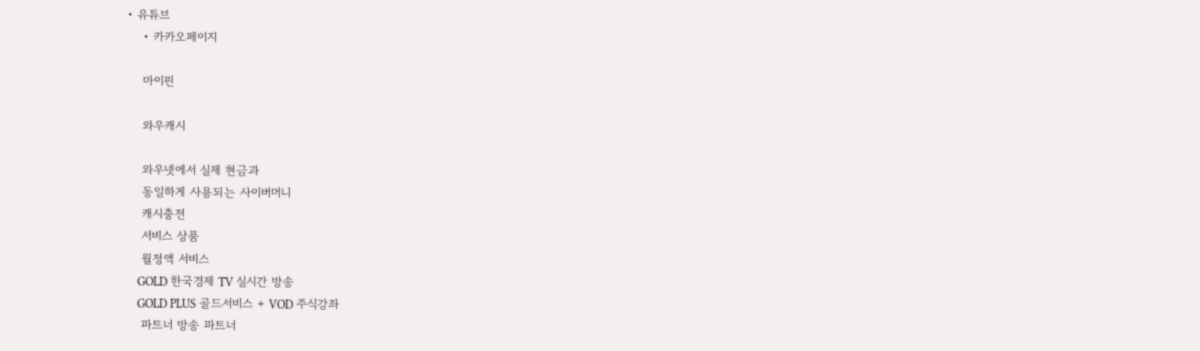• 유튜브
    • 카카오페이지

    마이핀

    와우캐시

    와우넷에서 실제 현금과
    동일하게 사용되는 사이버머니
    캐시충전
    서비스 상품
    월정액 서비스
    GOLD 한국경제 TV 실시간 방송
    GOLD PLUS 골드서비스 + VOD 주식강좌
    파트너 방송 파트너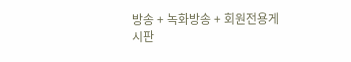방송 + 녹화방송 + 회원전용게시판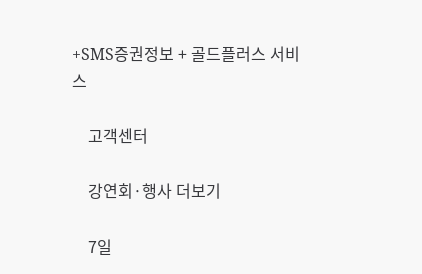+SMS증권정보 + 골드플러스 서비스

    고객센터

    강연회·행사 더보기

    7일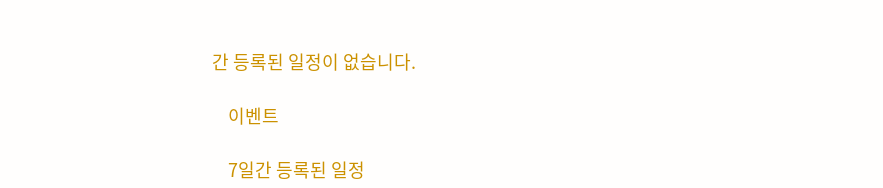간 등록된 일정이 없습니다.

    이벤트

    7일간 등록된 일정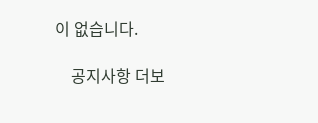이 없습니다.

    공지사항 더보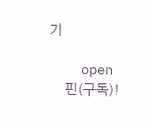기

    open
    핀(구독)!